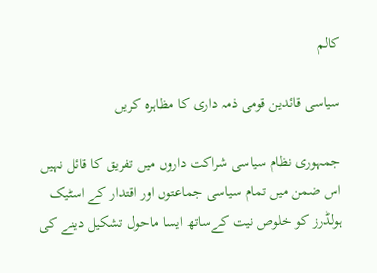کالم

سیاسی قائدین قومی ذمہ داری کا مظاہرہ کریں

جمہوری نظام سیاسی شراکت داروں میں تفریق کا قائل نہیں اس ضمن میں تمام سیاسی جماعتوں اور اقتدار کے اسٹیک ہولڈرز کو خلوص نیت کےساتھ ایسا ماحول تشکیل دینے کی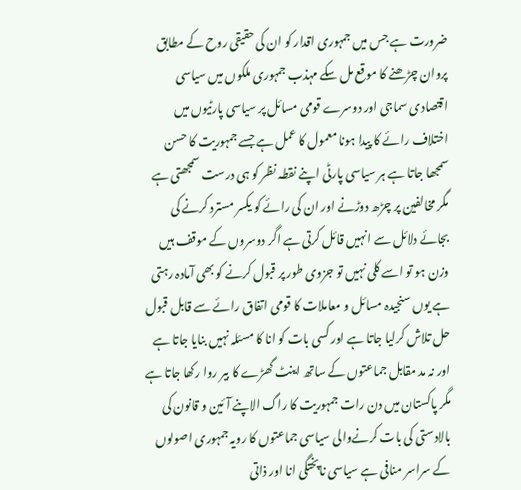ضرورت ہے جس میں جمہوری اقدار کو ان کی حقیقی روح کے مطابق پروان چڑھنے کا موقع مل سکے مہذب جمہوری ملکوں میں سیاسی اقتصادی سماجی اور دوسرے قومی مسائل پر سیاسی پارٹیوں میں اختلاف رائے کا پیدا ہونا معمول کا عمل ہے جسے جمہوریت کا حسن سمجھا جاتا ہے ہر سیاسی پارٹی اپنے نقطہ نظر کو ہی درست سمجھتی ہے مگر مخالفین پر چڑھ دوڑنے اور ان کی رائے کو یکسر مسترد کرنے کی بجائے دلائل سے انہیں قائل کرتی ہے اگر دوسروں کے موقف ہیں وزن ہو تو اسے کلی نہیں تو جزوی طور پر قبول کرنے کو بھی آمادہ رہتی ہے یوں سنجیدہ مسائل و معاملات کا قومی اتفاق رائے سے قابل قبول حل تلاش کرلیا جاتا ہے اور کسی بات کو انا کا مسئلہ نہیں بنایا جاتا ہے اور نہ مد مقابل جماعتوں کے ساتھ اینٹ گھڑے کا بیر روا رکھا جاتا ہے مگر پاکستان میں دن رات جمہوریت کا راگ الاپنے آئین و قانون کی بالادستی کی بات کرنےوالی سیاسی جماعتوں کا رویہ جمہوری اصولوں کے سراسر منافی ہے سیاسی ناپختگی انا اور ذاتی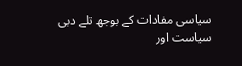سیاسی مفادات کے بوجھ تلے دبی سیاست اور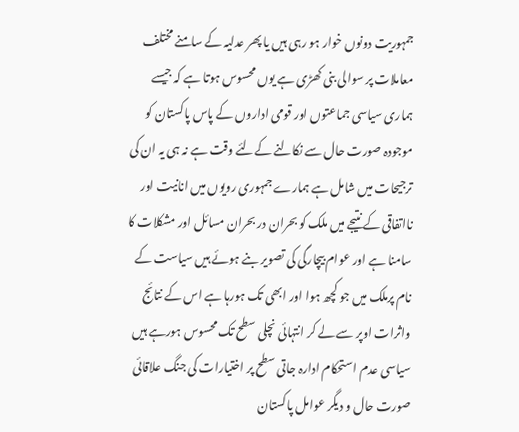جمہوریت دونوں خوار ہو رہی ہیں یا پھر عدلیہ کے سامنے مختلف معاملات پر سوالی بنی کھڑی ہے یوں محسوس ہوتا ہے کہ جیسے ہماری سیاسی جماعتوں اور قومی اداروں کے پاس پاکستان کو موجودہ صورت حال سے نکالنے کےلئے وقت ہے نہ ہی یہ ان کی ترجیحات میں شامل ہے ہمارے جمہوری رویوں میں انانیت اور نااتفاقی کے نتیجے میں ملک کو بحران در بحران مسائل اور مشکلات کا سامنا ہے اور عوام بیچارگی کی تصویر بنے ہوئے ہیں سیاست کے نام پرملک میں جو کچھ ہوا اور ابھی تک ہورہا ہے اس کے نتائج واثرات اوپر سے لے کر انتہائی نچلی سطح تک محسوس ہورہے ہیں سیاسی عدم استحکام ادارہ جاتی سطح پر اختیارات کی جنگ علاقائی صورت حال و دیگر عوامل پاکستان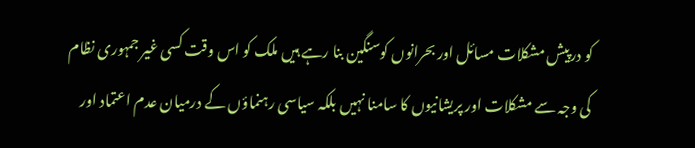کو درپیش مشکلات مسائل اور بحرانوں کوسنگین بنا رہے ہیں ملک کو اس وقت کسی غیر جمہوری نظام کی وجہ سے مشکلات اور پریشانیوں کا سامنا نہیں بلکہ سیاسی رہنماؤں کے درمیان عدم اعتماد اور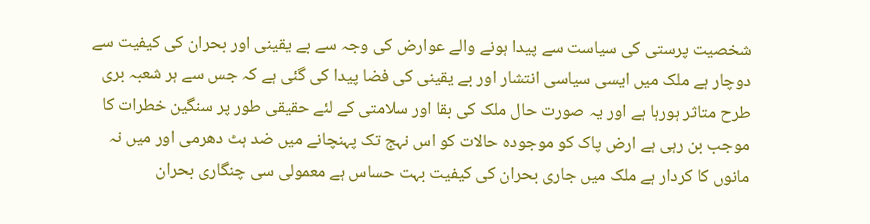شخصیت پرستی کی سیاست سے پیدا ہونے والے عوارض کی وجہ سے بے یقینی اور بحران کی کیفیت سے دوچار ہے ملک میں ایسی سیاسی انتشار اور بے یقینی کی فضا پیدا کی گئی ہے کہ جس سے ہر شعبہ بری طرح متاثر ہورہا ہے اور یہ صورت حال ملک کی بقا اور سلامتی کے لئے حقیقی طور پر سنگین خطرات کا موجب بن رہی ہے ارض پاک کو موجودہ حالات کو اس نہج تک پہنچانے میں ضد ہٹ دھرمی اور میں نہ مانوں کا کردار ہے ملک میں جاری بحران کی کیفیت بہت حساس ہے معمولی سی چنگاری بحران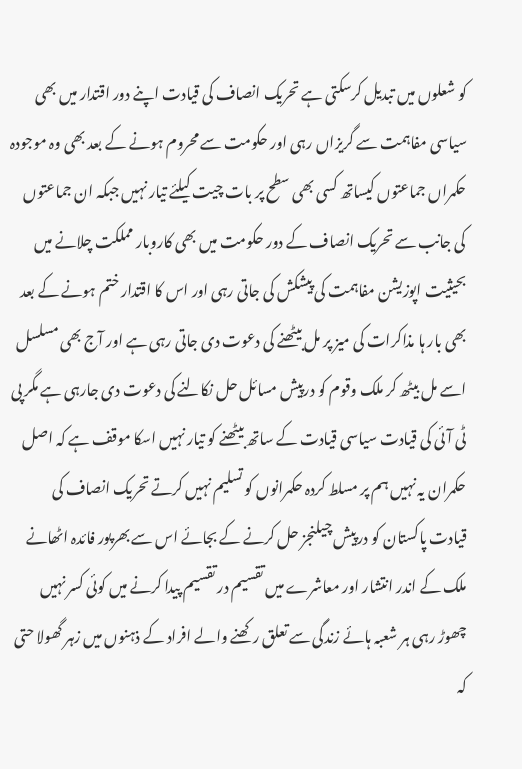کو شعلوں میں تبدیل کرسکتی ہے تحریک انصاف کی قیادت اپنے دور اقتدار میں بھی سیاسی مفاہمت سے گریزاں رہی اور حکومت سے محروم ہونے کے بعد بھی وہ موجودہ حکمراں جماعتوں کیساتھ کسی بھی سطح پر بات چیت کیلئے تیار نہیں جبکہ ان جماعتوں کی جانب سے تحریک انصاف کے دور حکومت میں بھی کاروبار مملکت چلانے میں بحیثیت اپوزیشن مفاہمت کی پیشکش کی جاتی رہی اور اس کا اقتدار ختم ہونے کے بعد بھی بار ہا مذاکرات کی میز پر مل بیٹھنے کی دعوت دی جاتی رہی ہے اور آج بھی مسلسل اسے مل بیٹھ کر ملک وقوم کو درپیش مسائل حل نکالنے کی دعوت دی جارہی ہے مگر پی ٹی آئی کی قیادت سیاسی قیادت کے ساتھ بیٹھنے کو تیار نہیں اسکا موقف ہے کہ اصل حکمران یہ نہیں ہم پر مسلط کردہ حکمرانوں کو تسلیم نہیں کرتے تحریک انصاف کی قیادت پاکستان کو درپیش چیلنجز حل کرنے کے بجائے اس سے بھرپور فائدہ اٹھانے ملک کے اندر انتشار اور معاشرے میں تقسیم در تقسیم پیدا کرنے میں کوئی کسر نہیں چھوڑ رہی ہر شعبہ ہائے زندگی سے تعلق رکھنے والے افراد کے ذہنوں میں زہر گھولا حتی کہ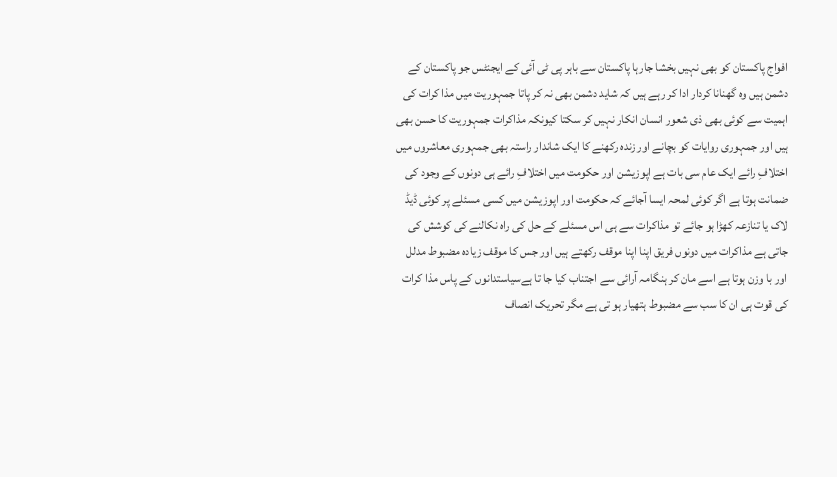افواج پاکستان کو بھی نہیں بخشا جارہا پاکستان سے باہر پی ٹی آئی کے ایجنٹس جو پاکستان کے دشمن ہیں وہ گھنانا کردار ادا کر رہے ہیں کہ شاید دشمن بھی نہ کر پاتا جمہوریت میں مذا کرات کی اہمیت سے کوئی بھی ذی شعور انسان انکار نہیں کر سکتا کیونکہ مذاکرات جمہوریت کا حسن بھی ہیں اور جمہوری روایات کو بچانے اور زندہ رکھنے کا ایک شاندار راستہ بھی جمہوری معاشروں میں اختلافِ رائے ایک عام سی بات ہے اپوزیشن اور حکومت میں اختلافِ رائے ہی دونوں کے وجود کی ضمانت ہوتا ہے اگر کوئی لمحہ ایسا آجائے کہ حکومت اور اپوزیشن میں کسی مسئلے پر کوئی ڈیڈ لاک یا تنازعہ کھڑا ہو جائے تو مذاکرات سے ہی اس مسئلے کے حل کی راہ نکالنے کی کوشش کی جاتی ہے مذاکرات میں دونوں فریق اپنا اپنا موقف رکھتے ہیں اور جس کا موقف زیادہ مضبوط مدلل اور با وزن ہوتا ہے اسے مان کر ہنگامہ آرائی سے اجتناب کیا جا تا ہےسیاستدانوں کے پاس مذا کرات کی قوت ہی ان کا سب سے مضبوط ہتھیار ہو تی ہے مگر تحریک انصاف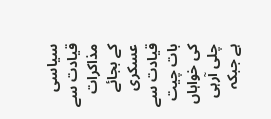سیاسی قیادت سے مذاکرات کے بجائے عسکری قیادت سے بات چیت کی خواہاں چلی آرہی ہے جبکہ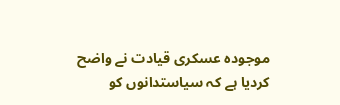موجودہ عسکری قیادت نے واضح کردیا ہے کہ سیاستدانوں کو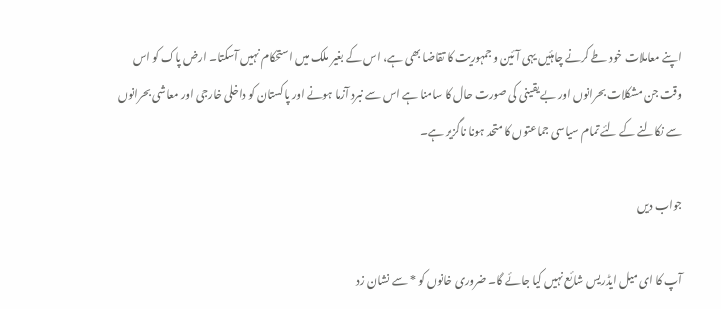اپنے معاملات خود طے کرنے چاہئیں یہی آئین و جمہوریت کا تقاضا بھی ہے، اس کے بغیر ملک میں استحکام نہیں آسکتا۔ ارض پاک کو اس وقت جن مشکلات بحرانوں اور بے یقینی کی صورت حال کا سامنا ہے اس سے نبرد آزما ہونے اور پاکستان کو داخلی خارجی اور معاشی بحرانوں سے نکالنے کے لئے تمام سیاسی جماعتوں کا متحد ہونا ناگزیر ہے۔

جواب دیں

آپ کا ای میل ایڈریس شائع نہیں کیا جائے گا۔ ضروری خانوں کو * سے نشان زد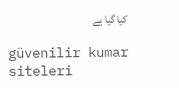کیا گیا ہے

güvenilir kumar siteleri